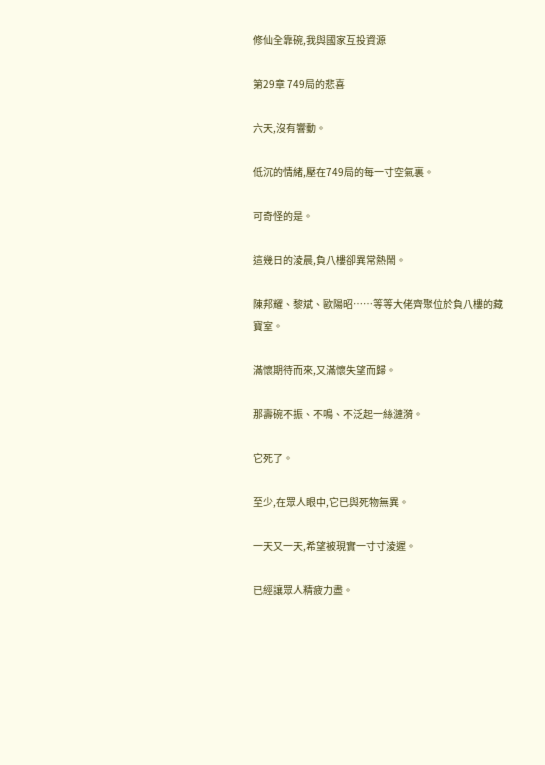修仙全靠碗,我與國家互投資源

第29章 749局的悲喜

六天,沒有響動。

低沉的情緒,壓在749局的每一寸空氣裏。

可奇怪的是。

這幾日的淩晨,負八樓卻異常熱鬧。

陳邦耀、黎斌、歐陽昭……等等大佬齊聚位於負八樓的藏寶室。

滿懷期待而來,又滿懷失望而歸。

那壽碗不振、不鳴、不泛起一絲漣漪。

它死了。

至少,在眾人眼中,它已與死物無異。

一天又一天,希望被現實一寸寸淩遲。

已經讓眾人精疲力盡。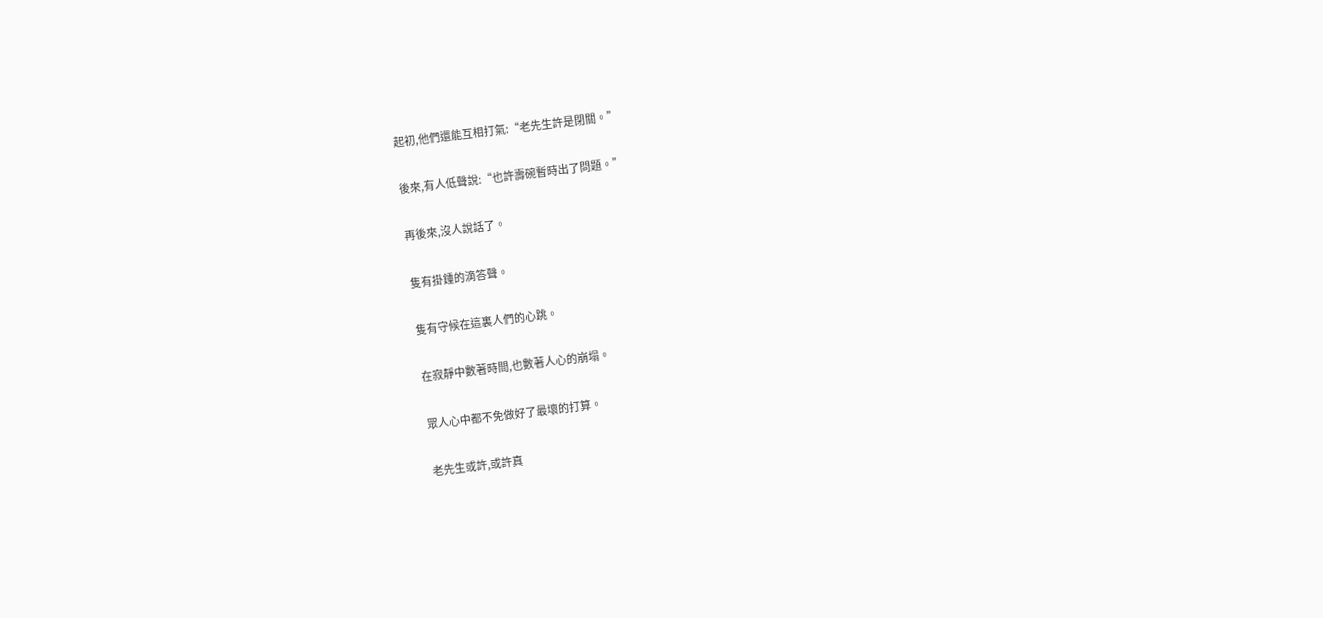起初,他們還能互相打氣:“老先生許是閉關。”

後來,有人低聲說:“也許壽碗暫時出了問題。”

再後來,沒人說話了。

隻有掛鍾的滴答聲。

隻有守候在這裏人們的心跳。

在寂靜中數著時間,也數著人心的崩塌。

眾人心中都不免做好了最壞的打算。

老先生或許,或許真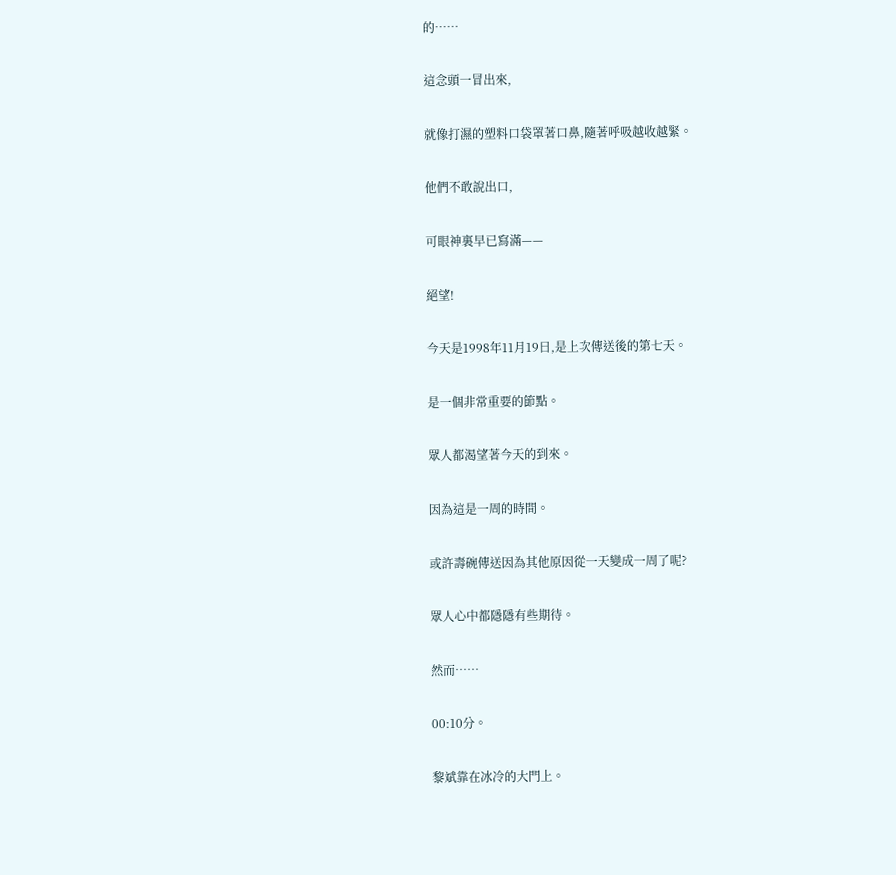的……

這念頭一冒出來,

就像打濕的塑料口袋罩著口鼻,隨著呼吸越收越緊。

他們不敢說出口,

可眼神裏早已寫滿——

絕望!

今天是1998年11月19日,是上次傳送後的第七天。

是一個非常重要的節點。

眾人都渴望著今天的到來。

因為這是一周的時間。

或許壽碗傳送因為其他原因從一天變成一周了呢?

眾人心中都隱隱有些期待。

然而……

00:10分。

黎斌靠在冰冷的大門上。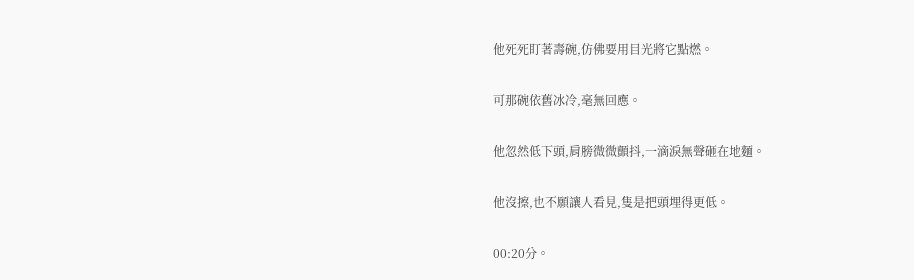他死死盯著壽碗,仿佛要用目光將它點燃。

可那碗依舊冰冷,毫無回應。

他忽然低下頭,肩膀微微顫抖,一滴淚無聲砸在地麵。

他沒擦,也不願讓人看見,隻是把頭埋得更低。

00:20分。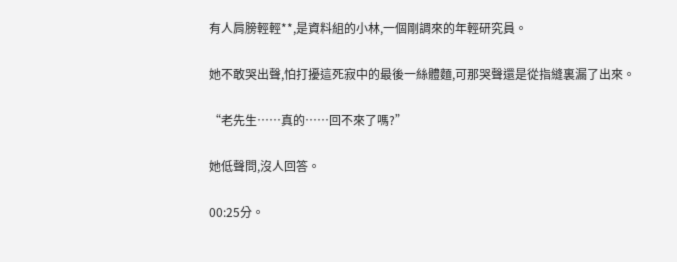有人肩膀輕輕**,是資料組的小林,一個剛調來的年輕研究員。

她不敢哭出聲,怕打擾這死寂中的最後一絲體麵,可那哭聲還是從指縫裏漏了出來。

“老先生……真的……回不來了嗎?”

她低聲問,沒人回答。

00:25分。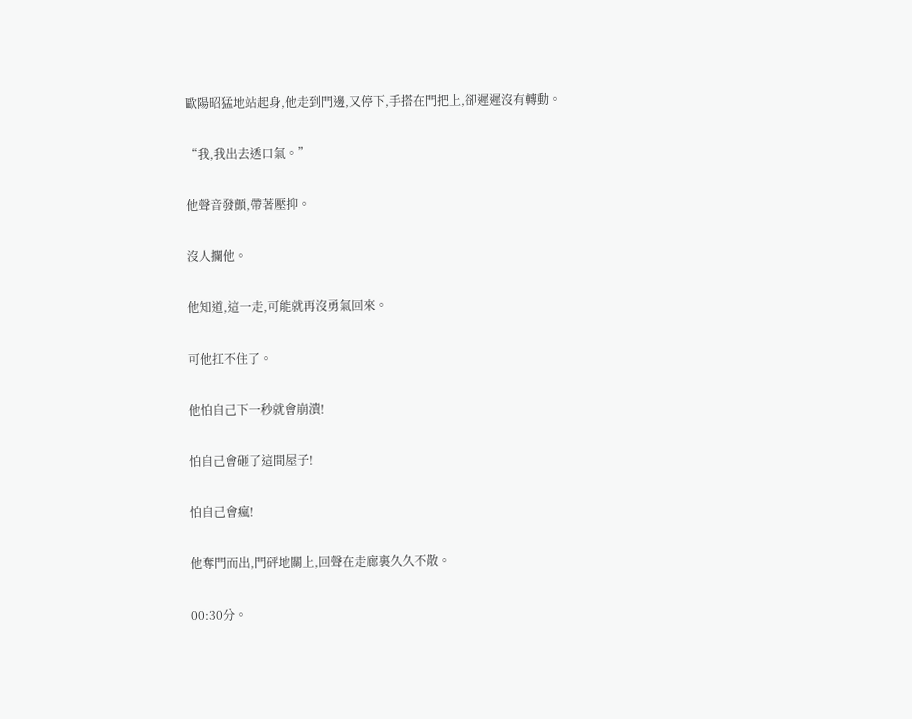歐陽昭猛地站起身,他走到門邊,又停下,手搭在門把上,卻遲遲沒有轉動。

“我,我出去透口氣。”

他聲音發顫,帶著壓抑。

沒人攔他。

他知道,這一走,可能就再沒勇氣回來。

可他扛不住了。

他怕自己下一秒就會崩潰!

怕自己會砸了這間屋子!

怕自己會瘋!

他奪門而出,門砰地關上,回聲在走廊裏久久不散。

00:30分。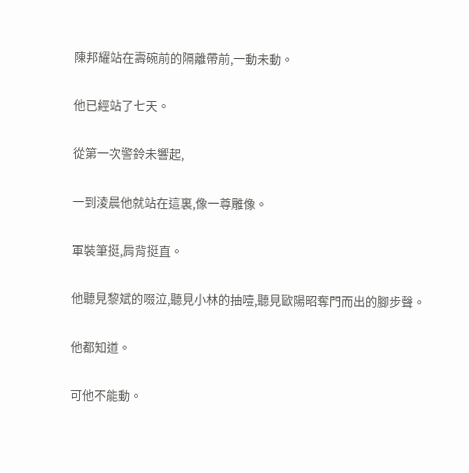陳邦耀站在壽碗前的隔離帶前,一動未動。

他已經站了七天。

從第一次警鈴未響起,

一到淩晨他就站在這裏,像一尊雕像。

軍裝筆挺,肩背挺直。

他聽見黎斌的啜泣,聽見小林的抽噎,聽見歐陽昭奪門而出的腳步聲。

他都知道。

可他不能動。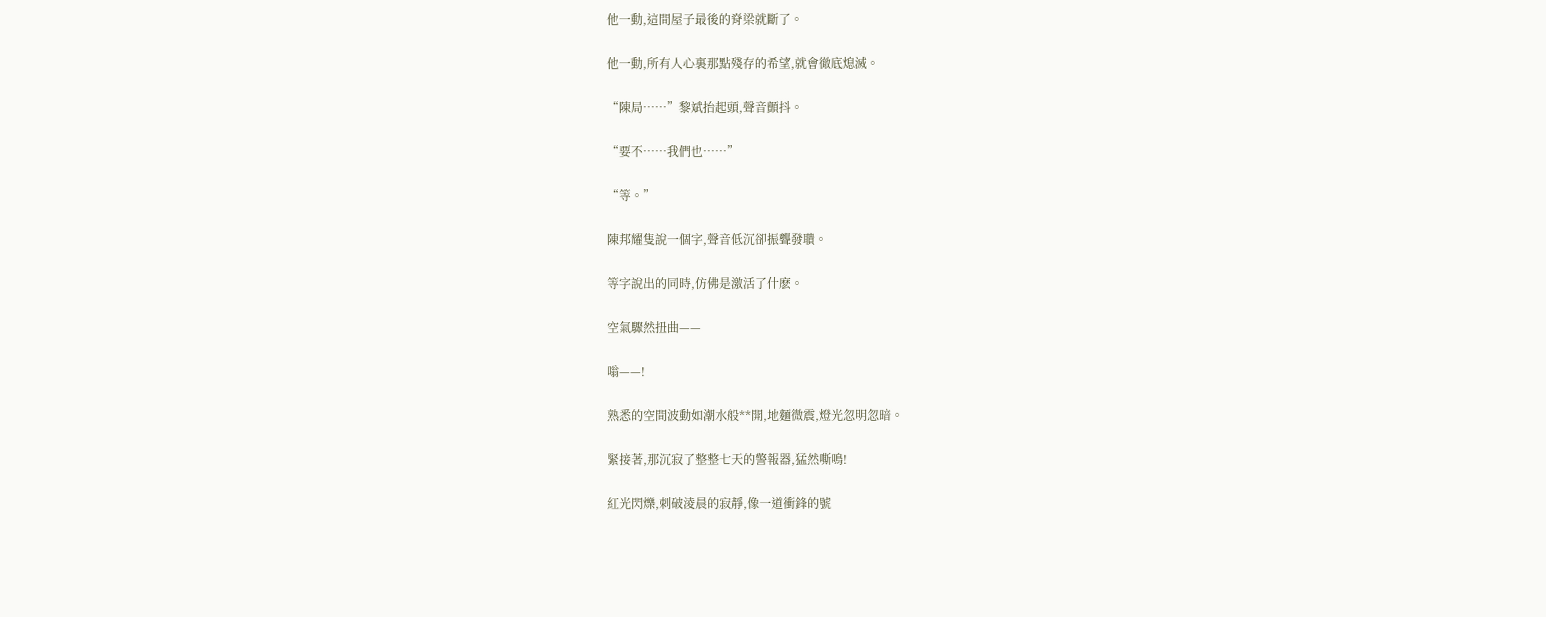他一動,這間屋子最後的脊梁就斷了。

他一動,所有人心裏那點殘存的希望,就會徹底熄滅。

“陳局……”黎斌抬起頭,聲音顫抖。

“要不……我們也……”

“等。”

陳邦耀隻說一個字,聲音低沉卻振聾發聵。

等字說出的同時,仿佛是激活了什麽。

空氣驟然扭曲——

嗡——!

熟悉的空間波動如潮水般**開,地麵微震,燈光忽明忽暗。

緊接著,那沉寂了整整七天的警報器,猛然嘶鳴!

紅光閃爍,刺破淩晨的寂靜,像一道衝鋒的號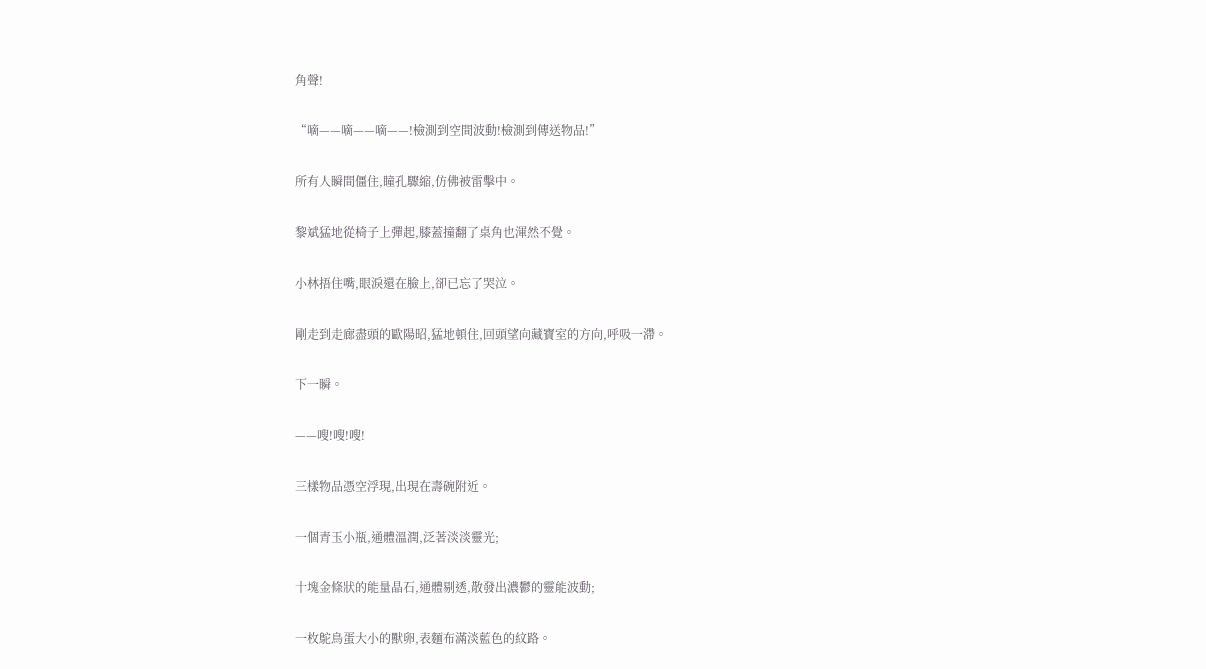角聲!

“嘀——嘀——嘀——!檢測到空間波動!檢測到傳送物品!”

所有人瞬間僵住,瞳孔驟縮,仿佛被雷擊中。

黎斌猛地從椅子上彈起,膝蓋撞翻了桌角也渾然不覺。

小林捂住嘴,眼淚還在臉上,卻已忘了哭泣。

剛走到走廊盡頭的歐陽昭,猛地頓住,回頭望向藏寶室的方向,呼吸一滯。

下一瞬。

——嗖!嗖!嗖!

三樣物品憑空浮現,出現在壽碗附近。

一個青玉小瓶,通體溫潤,泛著淡淡靈光;

十塊金條狀的能量晶石,通體剔透,散發出濃鬱的靈能波動;

一枚鴕鳥蛋大小的獸卵,表麵布滿淡藍色的紋路。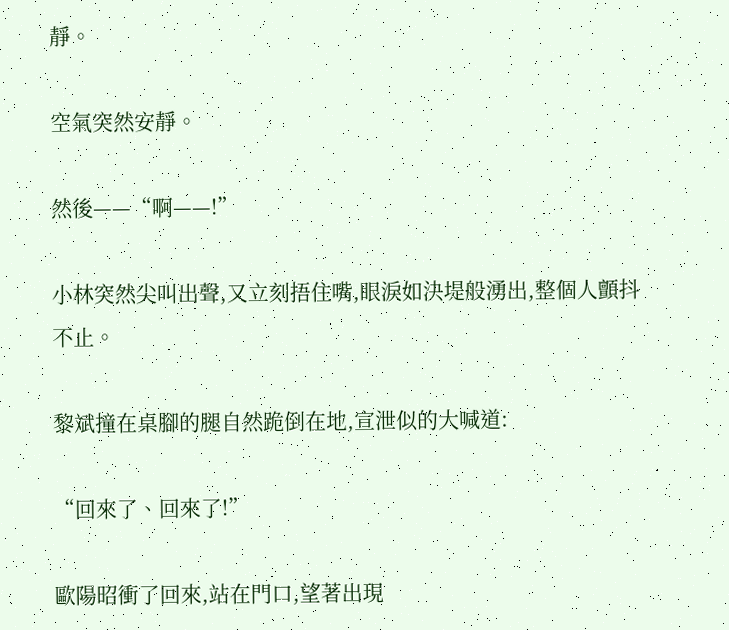靜。

空氣突然安靜。

然後——“啊——!”

小林突然尖叫出聲,又立刻捂住嘴,眼淚如決堤般湧出,整個人顫抖不止。

黎斌撞在桌腳的腿自然跪倒在地,宣泄似的大喊道:

“回來了、回來了!”

歐陽昭衝了回來,站在門口,望著出現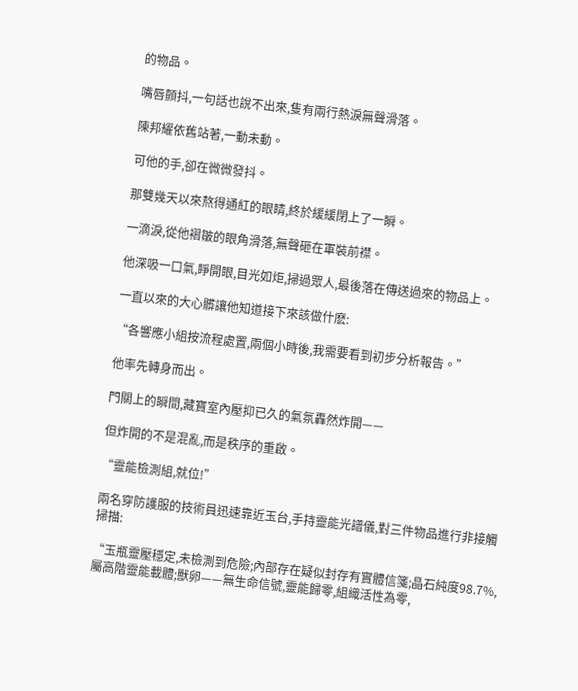的物品。

嘴唇顫抖,一句話也說不出來,隻有兩行熱淚無聲滑落。

陳邦耀依舊站著,一動未動。

可他的手,卻在微微發抖。

那雙幾天以來熬得通紅的眼睛,終於緩緩閉上了一瞬。

一滴淚,從他褶皺的眼角滑落,無聲砸在軍裝前襟。

他深吸一口氣,睜開眼,目光如炬,掃過眾人,最後落在傳送過來的物品上。

一直以來的大心髒讓他知道接下來該做什麽:

“各響應小組按流程處置,兩個小時後,我需要看到初步分析報告。”

他率先轉身而出。

門關上的瞬間,藏寶室內壓抑已久的氣氛轟然炸開——

但炸開的不是混亂,而是秩序的重啟。

“靈能檢測組,就位!”

兩名穿防護服的技術員迅速靠近玉台,手持靈能光譜儀,對三件物品進行非接觸掃描:

“玉瓶靈壓穩定,未檢測到危險;內部存在疑似封存有實體信箋;晶石純度98.7%,屬高階靈能載體;獸卵——無生命信號,靈能歸零,組織活性為零,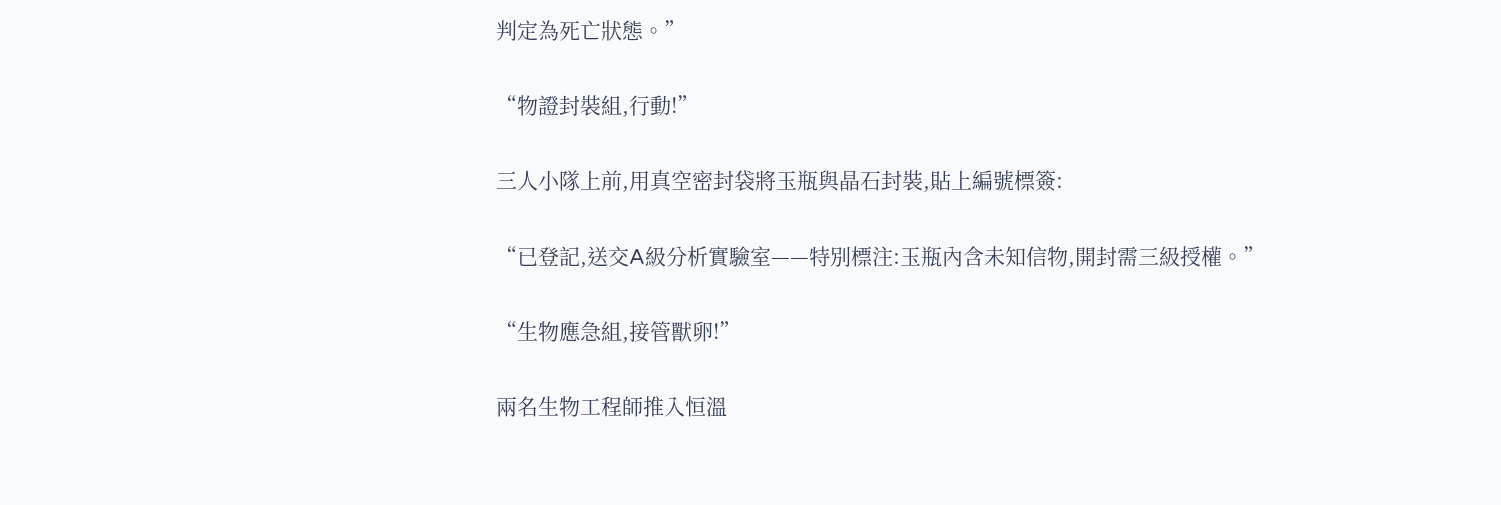判定為死亡狀態。”

“物證封裝組,行動!”

三人小隊上前,用真空密封袋將玉瓶與晶石封裝,貼上編號標簽:

“已登記,送交A級分析實驗室——特別標注:玉瓶內含未知信物,開封需三級授權。”

“生物應急組,接管獸卵!”

兩名生物工程師推入恒溫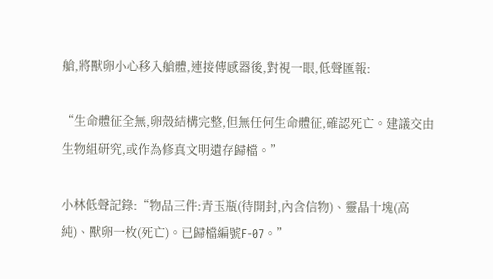艙,將獸卵小心移入艙體,連接傳感器後,對視一眼,低聲匯報:

“生命體征全無,卵殼結構完整,但無任何生命體征,確認死亡。建議交由生物組研究,或作為修真文明遺存歸檔。”

小林低聲記錄:“物品三件:青玉瓶(待開封,內含信物)、靈晶十塊(高純)、獸卵一枚(死亡)。已歸檔編號F-07。”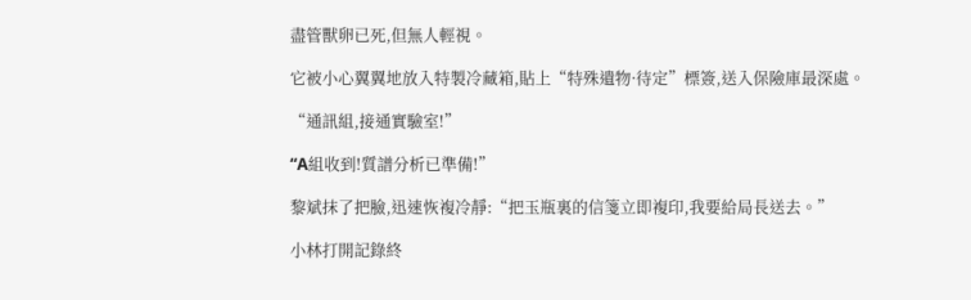盡管獸卵已死,但無人輕視。

它被小心翼翼地放入特製冷藏箱,貼上“特殊遺物·待定”標簽,送入保險庫最深處。

“通訊組,接通實驗室!”

“A組收到!質譜分析已準備!”

黎斌抹了把臉,迅速恢複冷靜:“把玉瓶裏的信箋立即複印,我要給局長送去。”

小林打開記錄終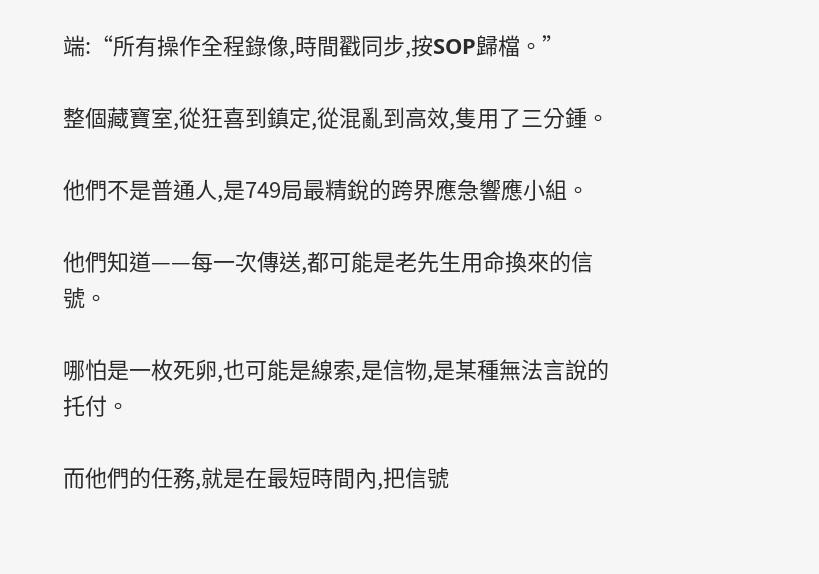端:“所有操作全程錄像,時間戳同步,按SOP歸檔。”

整個藏寶室,從狂喜到鎮定,從混亂到高效,隻用了三分鍾。

他們不是普通人,是749局最精銳的跨界應急響應小組。

他們知道——每一次傳送,都可能是老先生用命換來的信號。

哪怕是一枚死卵,也可能是線索,是信物,是某種無法言說的托付。

而他們的任務,就是在最短時間內,把信號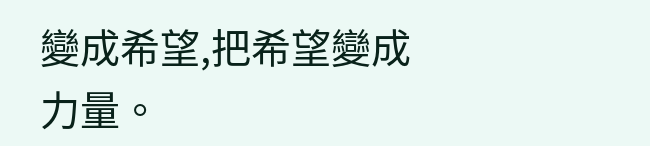變成希望,把希望變成力量。